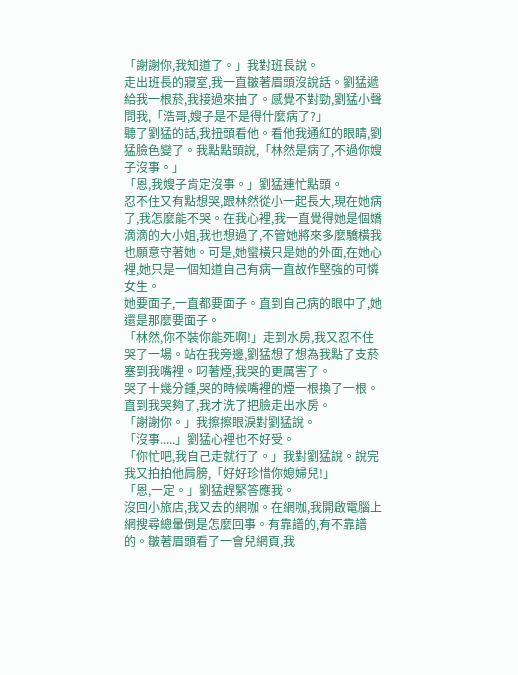「謝謝你,我知道了。」我對班長說。
走出班長的寢室,我一直皺著眉頭沒說話。劉猛遞給我一根菸,我接過來抽了。感覺不對勁,劉猛小聲問我,「浩哥,嫂子是不是得什麼病了?」
聽了劉猛的話,我扭頭看他。看他我通紅的眼睛,劉猛臉色變了。我點點頭說,「林然是病了,不過你嫂子沒事。」
「恩,我嫂子肯定沒事。」劉猛連忙點頭。
忍不住又有點想哭,跟林然從小一起長大,現在她病了,我怎麼能不哭。在我心裡,我一直覺得她是個嬌滴滴的大小姐,我也想過了,不管她將來多麼驕橫我也願意守著她。可是,她蠻橫只是她的外面,在她心裡,她只是一個知道自己有病一直故作堅強的可憐女生。
她要面子,一直都要面子。直到自己病的眼中了,她還是那麼要面子。
「林然,你不裝你能死啊!」走到水房,我又忍不住哭了一場。站在我旁邊,劉猛想了想為我點了支菸塞到我嘴裡。叼著煙,我哭的更厲害了。
哭了十幾分鍾,哭的時候嘴裡的煙一根換了一根。直到我哭夠了,我才洗了把臉走出水房。
「謝謝你。」我擦擦眼淚對劉猛說。
「沒事.....」劉猛心裡也不好受。
「你忙吧,我自己走就行了。」我對劉猛說。說完我又拍拍他肩膀,「好好珍惜你媳婦兒!」
「恩,一定。」劉猛趕緊答應我。
沒回小旅店,我又去的網咖。在網咖,我開啟電腦上網搜尋總暈倒是怎麼回事。有靠譜的,有不靠譜的。皺著眉頭看了一會兒網頁,我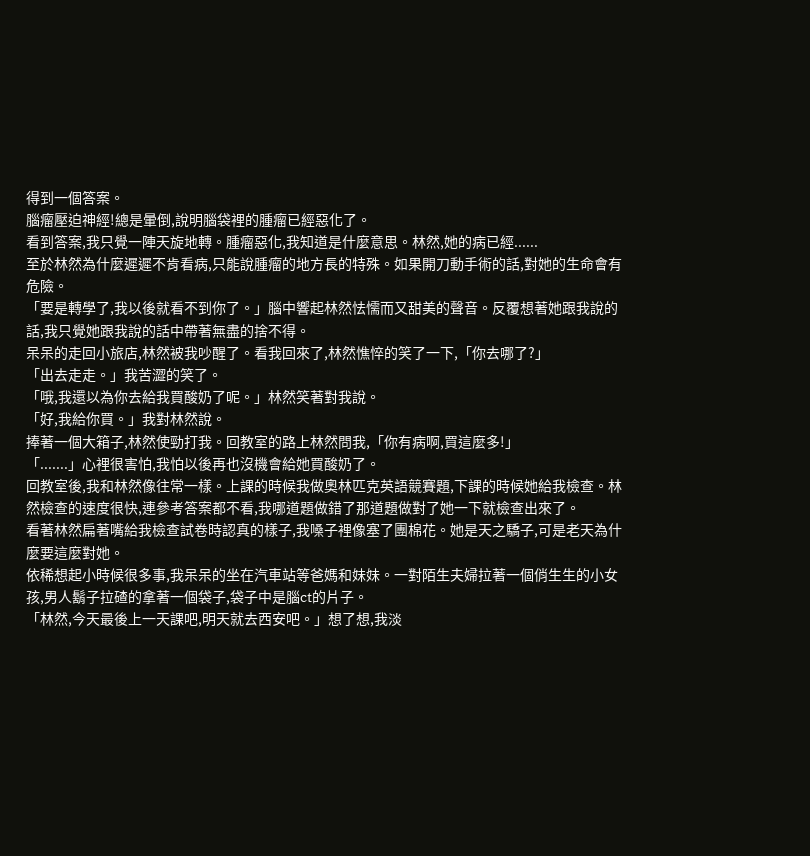得到一個答案。
腦瘤壓迫神經!總是暈倒,說明腦袋裡的腫瘤已經惡化了。
看到答案,我只覺一陣天旋地轉。腫瘤惡化,我知道是什麼意思。林然,她的病已經......
至於林然為什麼遲遲不肯看病,只能說腫瘤的地方長的特殊。如果開刀動手術的話,對她的生命會有危險。
「要是轉學了,我以後就看不到你了。」腦中響起林然怯懦而又甜美的聲音。反覆想著她跟我說的話,我只覺她跟我說的話中帶著無盡的捨不得。
呆呆的走回小旅店,林然被我吵醒了。看我回來了,林然憔悴的笑了一下,「你去哪了?」
「出去走走。」我苦澀的笑了。
「哦,我還以為你去給我買酸奶了呢。」林然笑著對我說。
「好,我給你買。」我對林然說。
捧著一個大箱子,林然使勁打我。回教室的路上林然問我,「你有病啊,買這麼多!」
「.......」心裡很害怕,我怕以後再也沒機會給她買酸奶了。
回教室後,我和林然像往常一樣。上課的時候我做奧林匹克英語競賽題,下課的時候她給我檢查。林然檢查的速度很快,連參考答案都不看,我哪道題做錯了那道題做對了她一下就檢查出來了。
看著林然扁著嘴給我檢查試卷時認真的樣子,我嗓子裡像塞了團棉花。她是天之驕子,可是老天為什麼要這麼對她。
依稀想起小時候很多事,我呆呆的坐在汽車站等爸媽和妹妹。一對陌生夫婦拉著一個俏生生的小女孩,男人鬍子拉碴的拿著一個袋子,袋子中是腦ct的片子。
「林然,今天最後上一天課吧,明天就去西安吧。」想了想,我淡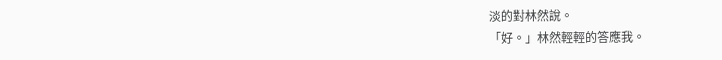淡的對林然說。
「好。」林然輕輕的答應我。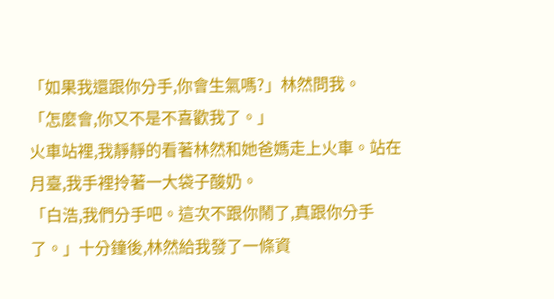「如果我還跟你分手,你會生氣嗎?」林然問我。
「怎麼會,你又不是不喜歡我了。」
火車站裡,我靜靜的看著林然和她爸媽走上火車。站在月臺,我手裡拎著一大袋子酸奶。
「白浩,我們分手吧。這次不跟你鬧了,真跟你分手了。」十分鐘後,林然給我發了一條資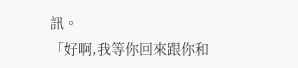訊。
「好啊,我等你回來跟你和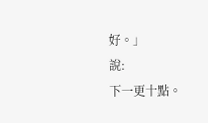好。」
說:
下一更十點。